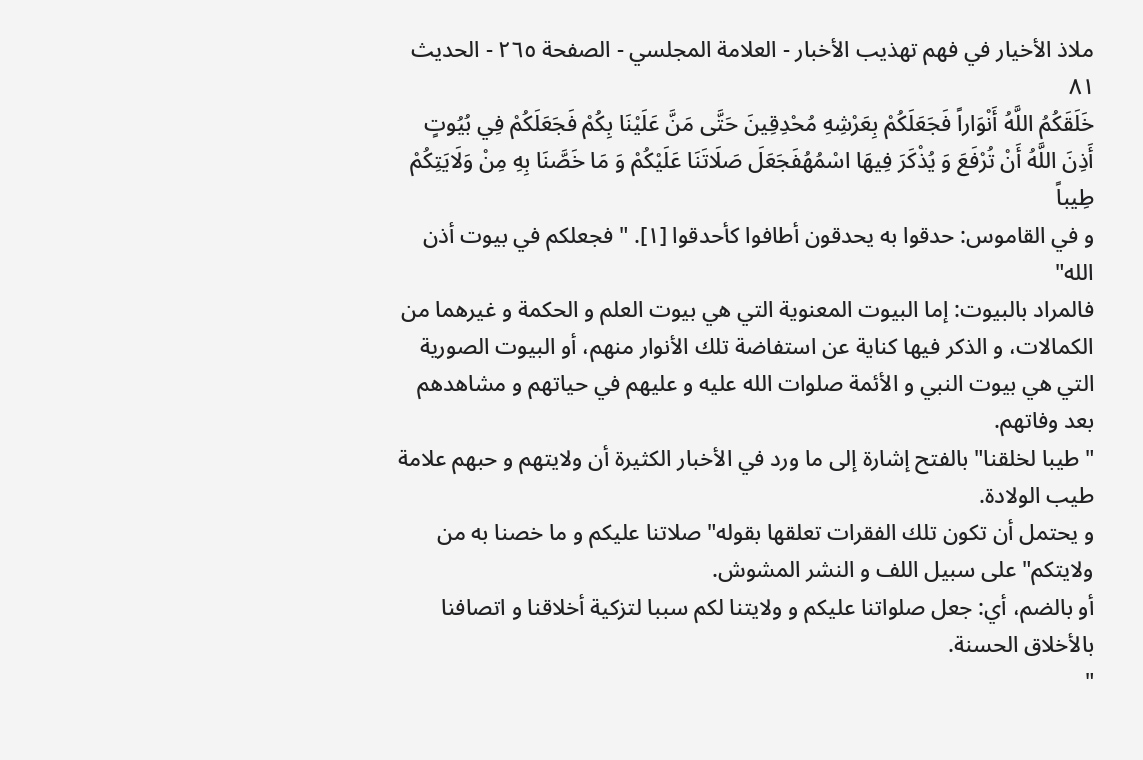ملاذ الأخيار في فهم تهذيب الأخبار - العلامة المجلسي - الصفحة ٢٦٥ - الحديث ٨١
خَلَقَكُمُ اللَّهُ أَنْوَاراً فَجَعَلَكُمْ بِعَرْشِهِ مُحْدِقِينَ حَتَّى مَنَّ عَلَيْنَا بِكُمْ فَجَعَلَكُمْ فِي بُيُوتٍ أَذِنَ اللَّهُ أَنْ تُرْفَعَ وَ يُذْكَرَ فِيهَا اسْمُهُفَجَعَلَ صَلَاتَنَا عَلَيْكُمْ وَ مَا خَصَّنَا بِهِ مِنْ وَلَايَتِكُمْ طِيباً
و في القاموس: حدقوا به يحدقون أطافوا كأحدقوا [١]. " فجعلكم في بيوت أذن الله"
فالمراد بالبيوت: إما البيوت المعنوية التي هي بيوت العلم و الحكمة و غيرهما من الكمالات، و الذكر فيها كناية عن استفاضة تلك الأنوار منهم، أو البيوت الصورية التي هي بيوت النبي و الأئمة صلوات الله عليه و عليهم في حياتهم و مشاهدهم بعد وفاتهم.
" طيبا لخلقنا" بالفتح إشارة إلى ما ورد في الأخبار الكثيرة أن ولايتهم و حبهم علامة طيب الولادة.
و يحتمل أن تكون تلك الفقرات تعلقها بقوله" صلاتنا عليكم و ما خصنا به من ولايتكم" على سبيل اللف و النشر المشوش.
أو بالضم، أي: جعل صلواتنا عليكم و ولايتنا لكم سببا لتزكية أخلاقنا و اتصافنا بالأخلاق الحسنة.
"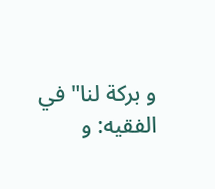و بركة لنا" في الفقيه: و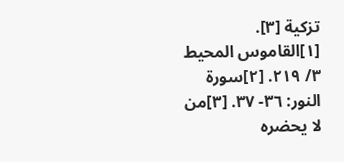تزكية [٣].
[١]القاموس المحيط ٣/ ٢١٩. [٢]سورة النور: ٣٦- ٣٧. [٣]من لا يحضره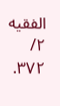الفقيه ٢/ ٣٧٢.